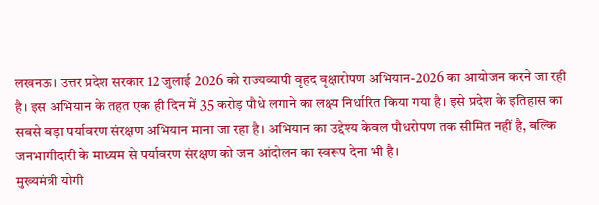लखनऊ। उत्तर प्रदेश सरकार 12 जुलाई 2026 को राज्यव्यापी वृहद वृक्षारोपण अभियान-2026 का आयोजन करने जा रही है। इस अभियान के तहत एक ही दिन में 35 करोड़ पौधे लगाने का लक्ष्य निर्धारित किया गया है। इसे प्रदेश के इतिहास का सबसे बड़ा पर्यावरण संरक्षण अभियान माना जा रहा है। अभियान का उद्देश्य केवल पौधरोपण तक सीमित नहीं है, बल्कि जनभागीदारी के माध्यम से पर्यावरण संरक्षण को जन आंदोलन का स्वरूप देना भी है।
मुख्यमंत्री योगी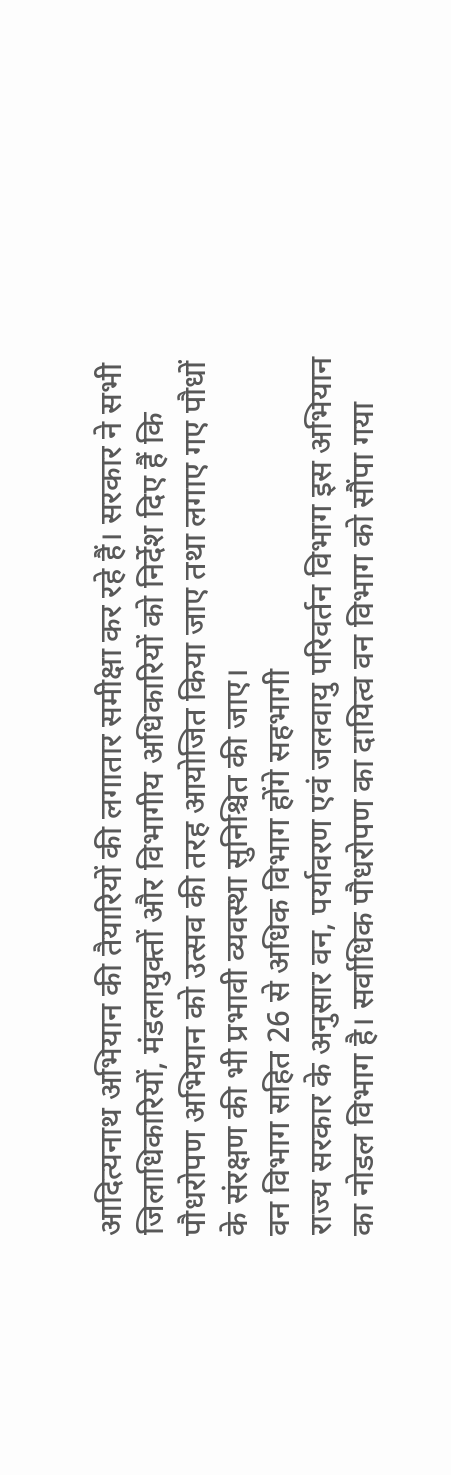आदित्यनाथ अभियान की तैयारियों की लगातार समीक्षा कर रहे हैं। सरकार ने सभी जिलाधिकारियों, मंडलायुक्तों और विभागीय अधिकारियों को निर्देश दिए हैं कि पौधरोपण अभियान को उत्सव की तरह आयोजित किया जाए तथा लगाए गए पौधों के संरक्षण की भी प्रभावी व्यवस्था सुनिश्चित की जाए।
वन विभाग सहित 26 से अधिक विभाग होंगे सहभागी
राज्य सरकार के अनुसार वन, पर्यावरण एवं जलवायु परिवर्तन विभाग इस अभियान का नोडल विभाग है। सर्वाधिक पौधरोपण का दायित्व वन विभाग को सौंपा गया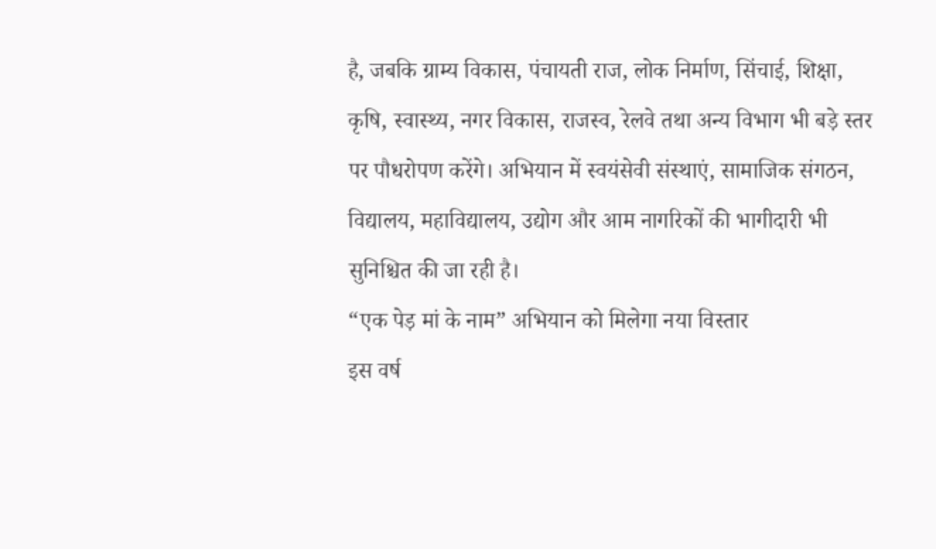है, जबकि ग्राम्य विकास, पंचायती राज, लोक निर्माण, सिंचाई, शिक्षा, कृषि, स्वास्थ्य, नगर विकास, राजस्व, रेलवे तथा अन्य विभाग भी बड़े स्तर पर पौधरोपण करेंगे। अभियान में स्वयंसेवी संस्थाएं, सामाजिक संगठन, विद्यालय, महाविद्यालय, उद्योग और आम नागरिकों की भागीदारी भी सुनिश्चित की जा रही है।
“एक पेड़ मां के नाम” अभियान को मिलेगा नया विस्तार
इस वर्ष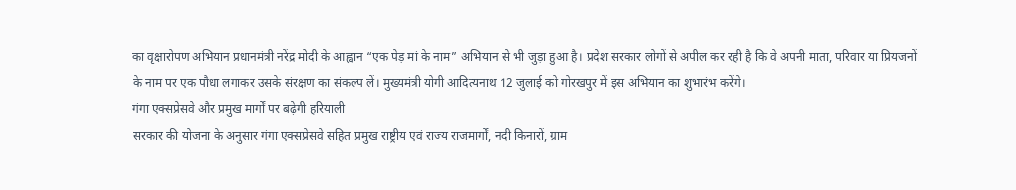का वृक्षारोपण अभियान प्रधानमंत्री नरेंद्र मोदी के आह्वान “एक पेड़ मां के नाम” अभियान से भी जुड़ा हुआ है। प्रदेश सरकार लोगों से अपील कर रही है कि वे अपनी माता, परिवार या प्रियजनों के नाम पर एक पौधा लगाकर उसके संरक्षण का संकल्प लें। मुख्यमंत्री योगी आदित्यनाथ 12 जुलाई को गोरखपुर में इस अभियान का शुभारंभ करेंगे।
गंगा एक्सप्रेसवे और प्रमुख मार्गों पर बढ़ेगी हरियाली
सरकार की योजना के अनुसार गंगा एक्सप्रेसवे सहित प्रमुख राष्ट्रीय एवं राज्य राजमार्गों, नदी किनारों, ग्राम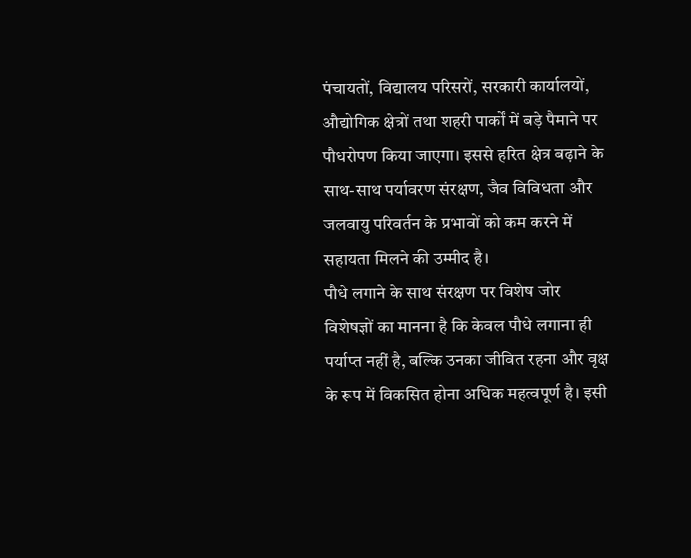पंचायतों, विद्यालय परिसरों, सरकारी कार्यालयों, औद्योगिक क्षेत्रों तथा शहरी पार्कों में बड़े पैमाने पर पौधरोपण किया जाएगा। इससे हरित क्षेत्र बढ़ाने के साथ-साथ पर्यावरण संरक्षण, जैव विविधता और जलवायु परिवर्तन के प्रभावों को कम करने में सहायता मिलने की उम्मीद है।
पौधे लगाने के साथ संरक्षण पर विशेष जोर
विशेषज्ञों का मानना है कि केवल पौधे लगाना ही पर्याप्त नहीं है, बल्कि उनका जीवित रहना और वृक्ष के रूप में विकसित होना अधिक महत्वपूर्ण है। इसी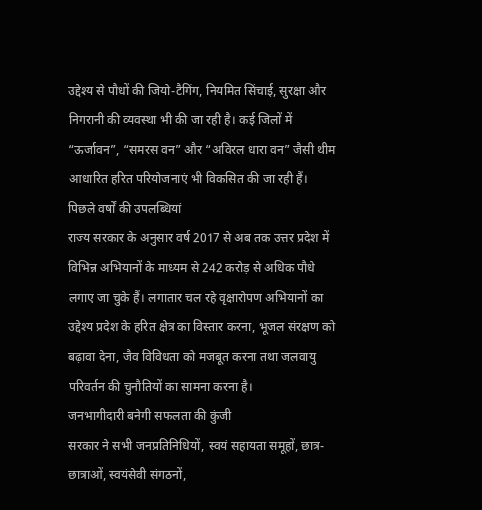उद्देश्य से पौधों की जियो-टैगिंग, नियमित सिंचाई, सुरक्षा और निगरानी की व्यवस्था भी की जा रही है। कई जिलों में “ऊर्जावन”, “समरस वन” और “अविरल धारा वन” जैसी थीम आधारित हरित परियोजनाएं भी विकसित की जा रही हैं।
पिछले वर्षों की उपलब्धियां
राज्य सरकार के अनुसार वर्ष 2017 से अब तक उत्तर प्रदेश में विभिन्न अभियानों के माध्यम से 242 करोड़ से अधिक पौधे लगाए जा चुके हैं। लगातार चल रहे वृक्षारोपण अभियानों का उद्देश्य प्रदेश के हरित क्षेत्र का विस्तार करना, भूजल संरक्षण को बढ़ावा देना, जैव विविधता को मजबूत करना तथा जलवायु परिवर्तन की चुनौतियों का सामना करना है।
जनभागीदारी बनेगी सफलता की कुंजी
सरकार ने सभी जनप्रतिनिधियों, स्वयं सहायता समूहों, छात्र-छात्राओं, स्वयंसेवी संगठनों,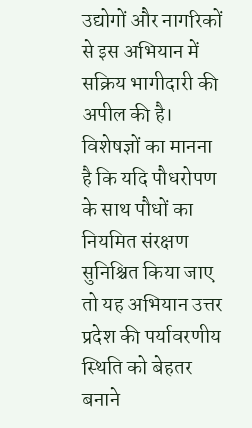उद्योगों और नागरिकों से इस अभियान में सक्रिय भागीदारी की अपील की है। विशेषज्ञों का मानना है कि यदि पौधरोपण के साथ पौधों का नियमित संरक्षण सुनिश्चित किया जाए तो यह अभियान उत्तर प्रदेश की पर्यावरणीय स्थिति को बेहतर बनाने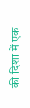की दिशा में एक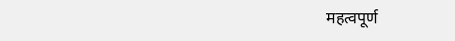महत्वपूर्ण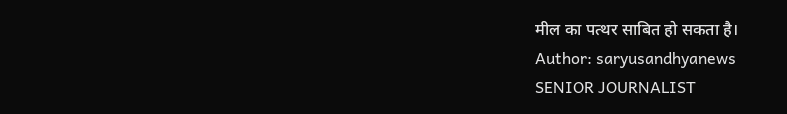मील का पत्थर साबित हो सकता है।
Author: saryusandhyanews
SENIOR JOURNALIST